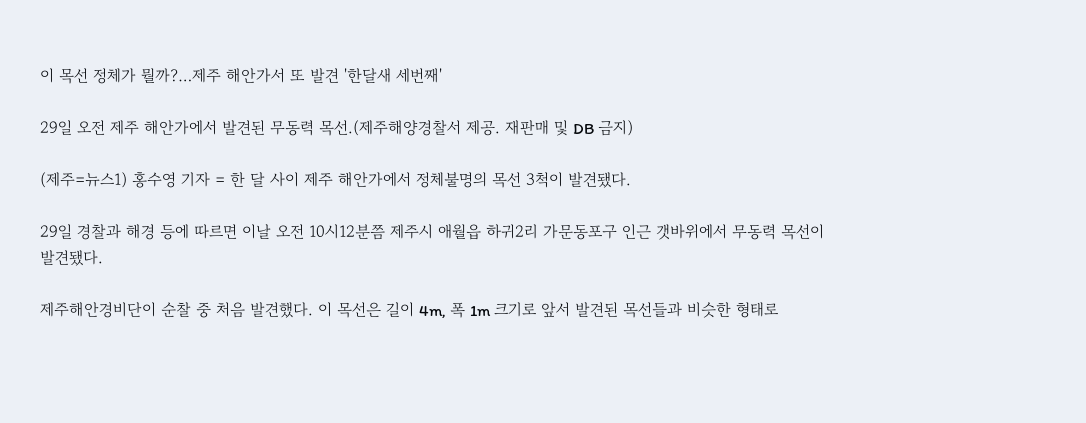이 목선 정체가 뭘까?…제주 해안가서 또 발견 '한달새 세번째'

29일 오전 제주 해안가에서 발견된 무동력 목선.(제주해양경찰서 제공. 재판매 및 DB 금지)

(제주=뉴스1) 홍수영 기자 = 한 달 사이 제주 해안가에서 정체불명의 목선 3척이 발견됐다.

29일 경찰과 해경 등에 따르면 이날 오전 10시12분쯤 제주시 애월읍 하귀2리 가문동포구 인근 갯바위에서 무동력 목선이 발견됐다.

제주해안경비단이 순찰 중 처음 발견했다. 이 목선은 길이 4m, 폭 1m 크기로 앞서 발견된 목선들과 비슷한 형태로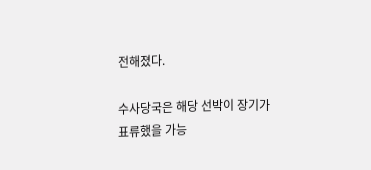전해졌다.

수사당국은 해당 선박이 장기가 표류했을 가능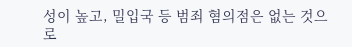성이 높고, 밀입국 등 범죄 혐의점은 없는 것으로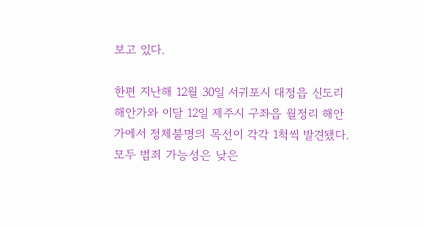보고 있다.

한편 지난해 12월 30일 서귀포시 대정읍 신도리 해안가와 이달 12일 제주시 구좌읍 월정리 해안가에서 정체불명의 목선이 각각 1척씩 발견됐다. 모두 범죄 가능성은 낮은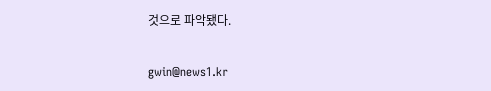것으로 파악됐다.

gwin@news1.kr